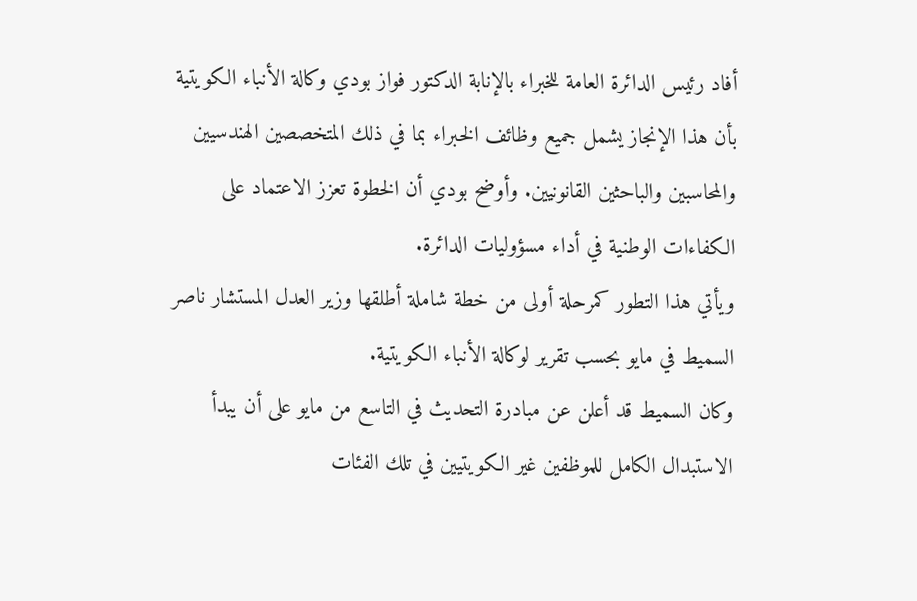أفاد رئيس الدائرة العامة للخبراء بالإنابة الدكتور فواز بودي وكالة الأنباء الكويتية بأن هذا الإنجاز يشمل جميع وظائف الخبراء بما في ذلك المتخصصين الهندسيين والمحاسبين والباحثين القانونيين. وأوضح بودي أن الخطوة تعزز الاعتماد على الكفاءات الوطنية في أداء مسؤوليات الدائرة.
ويأتي هذا التطور كمرحلة أولى من خطة شاملة أطلقها وزير العدل المستشار ناصر السميط في مايو بحسب تقرير لوكالة الأنباء الكويتية.
وكان السميط قد أعلن عن مبادرة التحديث في التاسع من مايو على أن يبدأ الاستبدال الكامل للموظفين غير الكويتيين في تلك الفئات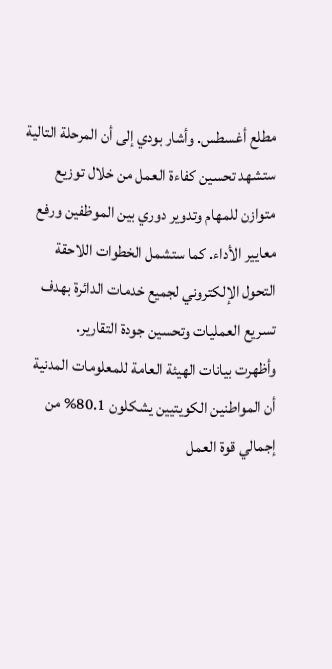مطلع أغسطس. وأشار بودي إلى أن المرحلة التالية ستشهد تحسين كفاءة العمل من خلال توزيع متوازن للمهام وتدوير دوري بين الموظفين ورفع معايير الأداء. كما ستشمل الخطوات اللاحقة التحول الإلكتروني لجميع خدمات الدائرة بهدف تسريع العمليات وتحسين جودة التقارير.
وأظهرت بيانات الهيئة العامة للمعلومات المدنية أن المواطنين الكويتيين يشكلون 80.1% من إجمالي قوة العمل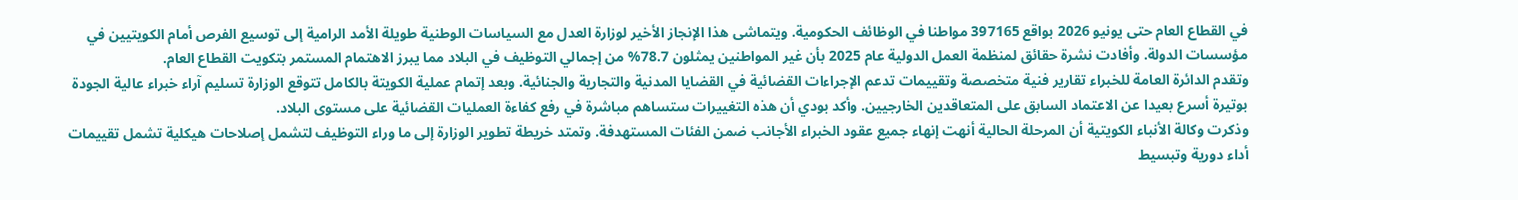في القطاع العام حتى يونيو 2026 بواقع 397165 مواطنا في الوظائف الحكومية. ويتماشى هذا الإنجاز الأخير لوزارة العدل مع السياسات الوطنية طويلة الأمد الرامية إلى توسيع الفرص أمام الكويتيين في مؤسسات الدولة. وأفادت نشرة حقائق لمنظمة العمل الدولية عام 2025 بأن غير المواطنين يمثلون 78.7% من إجمالي التوظيف في البلاد مما يبرز الاهتمام المستمر بتكويت القطاع العام.
وتقدم الدائرة العامة للخبراء تقارير فنية متخصصة وتقييمات تدعم الإجراءات القضائية في القضايا المدنية والتجارية والجنائية. وبعد إتمام عملية الكويتة بالكامل تتوقع الوزارة تسليم آراء خبراء عالية الجودة بوتيرة أسرع بعيدا عن الاعتماد السابق على المتعاقدين الخارجيين. وأكد بودي أن هذه التغييرات ستساهم مباشرة في رفع كفاءة العمليات القضائية على مستوى البلاد.
وذكرت وكالة الأنباء الكويتية أن المرحلة الحالية أنهت إنهاء جميع عقود الخبراء الأجانب ضمن الفئات المستهدفة. وتمتد خريطة تطوير الوزارة إلى ما وراء التوظيف لتشمل إصلاحات هيكلية تشمل تقييمات أداء دورية وتبسيط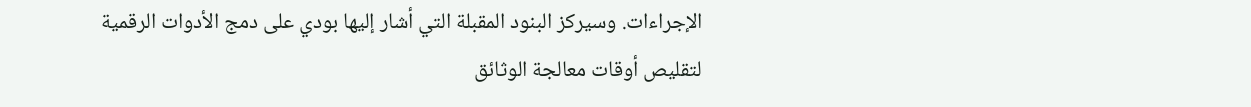الإجراءات. وسيركز البنود المقبلة التي أشار إليها بودي على دمج الأدوات الرقمية لتقليص أوقات معالجة الوثائق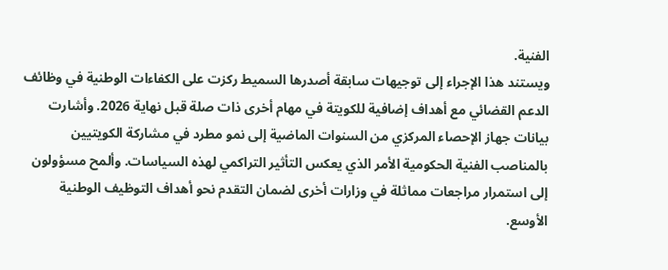الفنية.
ويستند هذا الإجراء إلى توجيهات سابقة أصدرها السميط ركزت على الكفاءات الوطنية في وظائف الدعم القضائي مع أهداف إضافية للكويتة في مهام أخرى ذات صلة قبل نهاية 2026. وأشارت بيانات جهاز الإحصاء المركزي من السنوات الماضية إلى نمو مطرد في مشاركة الكويتيين بالمناصب الفنية الحكومية الأمر الذي يعكس التأثير التراكمي لهذه السياسات. وألمح مسؤولون إلى استمرار مراجعات مماثلة في وزارات أخرى لضمان التقدم نحو أهداف التوظيف الوطنية الأوسع.